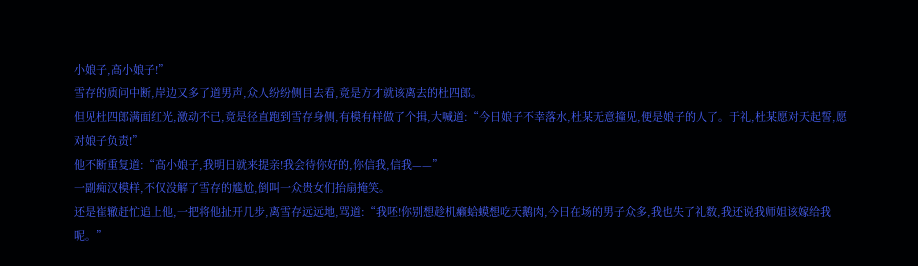小娘子,高小娘子!”
雪存的质问中断,岸边又多了道男声,众人纷纷侧目去看,竟是方才就该离去的杜四郎。
但见杜四郎满面红光,激动不已,竟是径直跑到雪存身侧,有模有样做了个揖,大喊道:“今日娘子不幸落水,杜某无意撞见,便是娘子的人了。于礼,杜某愿对天起誓,愿对娘子负责!”
他不断重复道:“高小娘子,我明日就来提亲!我会待你好的,你信我,信我——”
一副痴汉模样,不仅没解了雪存的尴尬,倒叫一众贵女们抬扇掩笑。
还是崔辙赶忙追上他,一把将他扯开几步,离雪存远远地,骂道:“我呸!你别想趁机癞蛤蟆想吃天鹅肉,今日在场的男子众多,我也失了礼数,我还说我师姐该嫁给我呢。”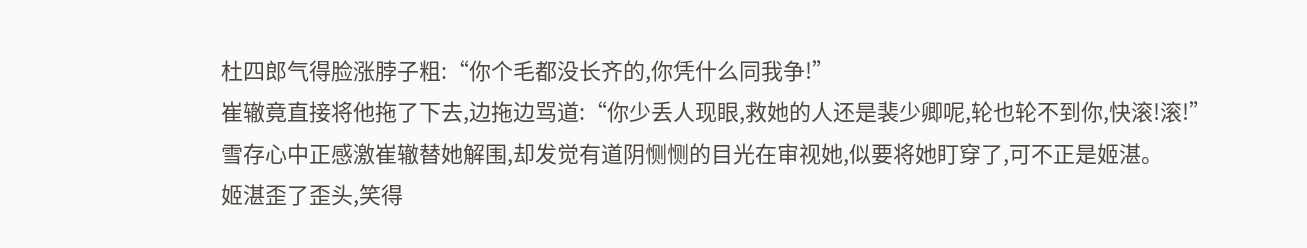杜四郎气得脸涨脖子粗:“你个毛都没长齐的,你凭什么同我争!”
崔辙竟直接将他拖了下去,边拖边骂道:“你少丢人现眼,救她的人还是裴少卿呢,轮也轮不到你,快滚!滚!”
雪存心中正感激崔辙替她解围,却发觉有道阴恻恻的目光在审视她,似要将她盯穿了,可不正是姬湛。
姬湛歪了歪头,笑得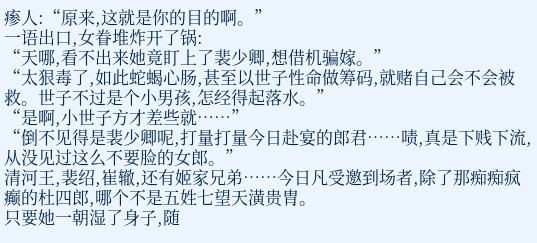瘆人:“原来,这就是你的目的啊。”
一语出口,女眷堆炸开了锅:
“天哪,看不出来她竟盯上了裴少卿,想借机骗嫁。”
“太狠毒了,如此蛇蝎心肠,甚至以世子性命做筹码,就赌自己会不会被救。世子不过是个小男孩,怎经得起落水。”
“是啊,小世子方才差些就……”
“倒不见得是裴少卿呢,打量打量今日赴宴的郎君……啧,真是下贱下流,从没见过这么不要脸的女郎。”
清河王,裴绍,崔辙,还有姬家兄弟……今日凡受邀到场者,除了那痴痴疯癫的杜四郎,哪个不是五姓七望天潢贵胄。
只要她一朝湿了身子,随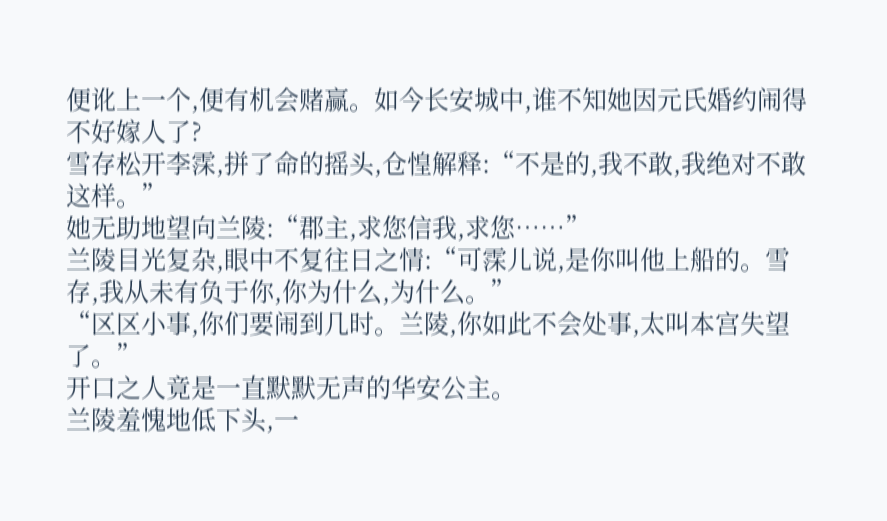便讹上一个,便有机会赌赢。如今长安城中,谁不知她因元氏婚约闹得不好嫁人了?
雪存松开李霂,拼了命的摇头,仓惶解释:“不是的,我不敢,我绝对不敢这样。”
她无助地望向兰陵:“郡主,求您信我,求您……”
兰陵目光复杂,眼中不复往日之情:“可霂儿说,是你叫他上船的。雪存,我从未有负于你,你为什么,为什么。”
“区区小事,你们要闹到几时。兰陵,你如此不会处事,太叫本宫失望了。”
开口之人竟是一直默默无声的华安公主。
兰陵羞愧地低下头,一